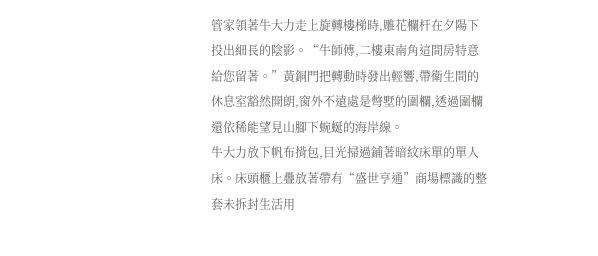管家領著牛大力走上旋轉樓梯時,雕花欄杆在夕陽下投出細長的陰影。“牛師傅,二樓東南角這間房特意給您留著。”黃銅門把轉動時發出輕響,帶衛生間的休息室豁然開朗,窗外不遠處是彆墅的圍欄,透過圍欄還依稀能望見山腳下蜿蜒的海岸線。
牛大力放下帆布揹包,目光掃過鋪著暗紋床單的單人床。床頭櫃上疊放著帶有“盛世亨通”商場標識的整套未拆封生活用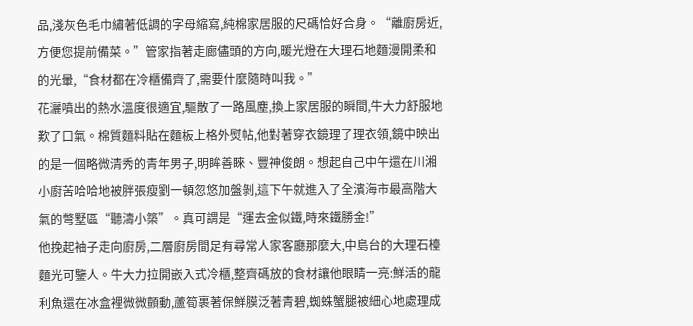品,淺灰色毛巾繡著低調的字母縮寫,純棉家居服的尺碼恰好合身。“離廚房近,方便您提前備菜。”管家指著走廊儘頭的方向,暖光燈在大理石地麵漫開柔和的光暈,“食材都在冷櫃備齊了,需要什麼隨時叫我。”
花灑噴出的熱水溫度很適宜,驅散了一路風塵,換上家居服的瞬間,牛大力舒服地歎了口氣。棉質麵料貼在麵板上格外熨帖,他對著穿衣鏡理了理衣領,鏡中映出的是一個略微清秀的青年男子,明眸善睞、豐神俊朗。想起自己中午還在川湘小廚苦哈哈地被胖張瘦劉一頓忽悠加盤剝,這下午就進入了全濱海市最高階大氣的彆墅區“聽濤小築”。真可謂是“運去金似鐵,時來鐵勝金!”
他挽起袖子走向廚房,二層廚房間足有尋常人家客廳那麼大,中島台的大理石檯麵光可鑒人。牛大力拉開嵌入式冷櫃,整齊碼放的食材讓他眼睛一亮:鮮活的龍利魚還在冰盒裡微微顫動,蘆筍裹著保鮮膜泛著青碧,蜘蛛蟹腿被細心地處理成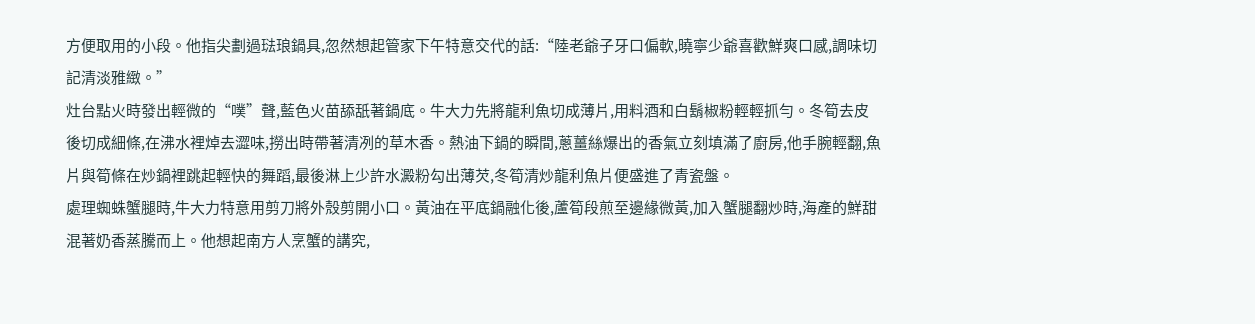方便取用的小段。他指尖劃過琺琅鍋具,忽然想起管家下午特意交代的話:“陸老爺子牙口偏軟,曉寧少爺喜歡鮮爽口感,調味切記清淡雅緻。”
灶台點火時發出輕微的“噗”聲,藍色火苗舔舐著鍋底。牛大力先將龍利魚切成薄片,用料酒和白鬍椒粉輕輕抓勻。冬筍去皮後切成細條,在沸水裡焯去澀味,撈出時帶著清冽的草木香。熱油下鍋的瞬間,蔥薑絲爆出的香氣立刻填滿了廚房,他手腕輕翻,魚片與筍條在炒鍋裡跳起輕快的舞蹈,最後淋上少許水澱粉勾出薄芡,冬筍清炒龍利魚片便盛進了青瓷盤。
處理蜘蛛蟹腿時,牛大力特意用剪刀將外殼剪開小口。黃油在平底鍋融化後,蘆筍段煎至邊緣微黃,加入蟹腿翻炒時,海產的鮮甜混著奶香蒸騰而上。他想起南方人烹蟹的講究,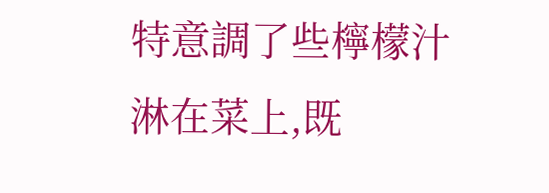特意調了些檸檬汁淋在菜上,既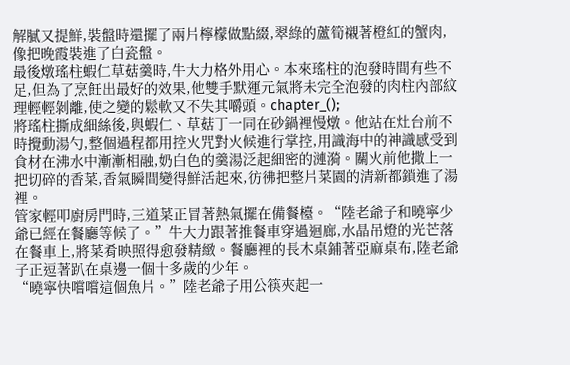解膩又提鮮,裝盤時還擺了兩片檸檬做點綴,翠綠的蘆筍襯著橙紅的蟹肉,像把晚霞裝進了白瓷盤。
最後燉瑤柱蝦仁草菇羹時,牛大力格外用心。本來瑤柱的泡發時間有些不足,但為了烹飪出最好的效果,他雙手默運元氣將未完全泡發的肉柱內部紋理輕輕剝離,使之變的鬆軟又不失其嚼頭。chapter_();
將瑤柱撕成細絲後,與蝦仁、草菇丁一同在砂鍋裡慢燉。他站在灶台前不時攪動湯勺,整個過程都用控火咒對火候進行掌控,用識海中的神識感受到食材在沸水中漸漸相融,奶白色的羹湯泛起細密的漣漪。關火前他撒上一把切碎的香菜,香氣瞬間變得鮮活起來,彷彿把整片菜園的清新都鎖進了湯裡。
管家輕叩廚房門時,三道菜正冒著熱氣擺在備餐檯。“陸老爺子和曉寧少爺已經在餐廳等候了。”牛大力跟著推餐車穿過迴廊,水晶吊燈的光芒落在餐車上,將菜肴映照得愈發精緻。餐廳裡的長木桌鋪著亞麻桌布,陸老爺子正逗著趴在桌邊一個十多歲的少年。
“曉寧快嚐嚐這個魚片。”陸老爺子用公筷夾起一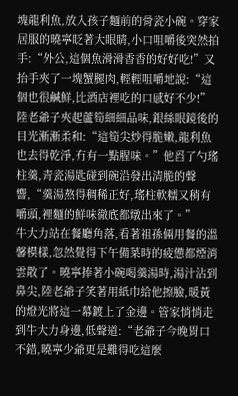塊龍利魚,放入孩子麵前的骨瓷小碗。穿家居服的曉寧眨著大眼睛,小口咀嚼後突然拍手:“外公,這個魚滑滑香香的好好吃!”又抬手夾了一塊蟹腿肉,輕輕咀嚼地說:“這個也很鹹鮮,比酒店裡吃的口感好不少!”
陸老爺子夾起蘆筍細細品味,銀絲眼鏡後的目光漸漸柔和:“這筍尖炒得脆嫩,龍利魚也去得乾淨,冇有一點腥味。”他舀了勺瑤柱羹,青瓷湯匙碰到碗沿發出清脆的聲響,“羹湯熬得稠稀正好,瑤柱軟糯又稍有嚼頭,裡麵的鮮味徹底都燉出來了。”
牛大力站在餐廳角落,看著祖孫倆用餐的溫馨模樣,忽然覺得下午備菜時的疲憊都煙消雲散了。曉寧捧著小碗喝羹湯時,湯汁沾到鼻尖,陸老爺子笑著用紙巾給他擦臉,暖黃的燈光將這一幕鍍上了金邊。管家悄悄走到牛大力身邊,低聲道:“老爺子今晚胃口不錯,曉寧少爺更是難得吃這麼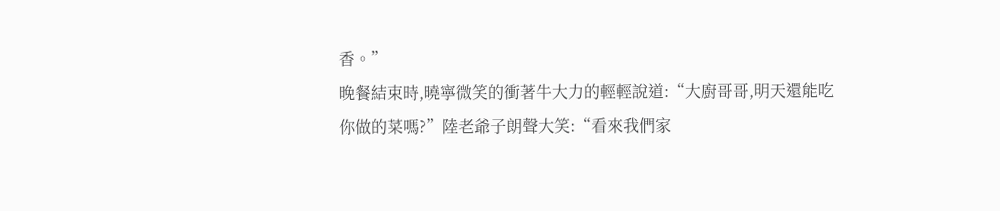香。”
晚餐結束時,曉寧微笑的衝著牛大力的輕輕說道:“大廚哥哥,明天還能吃你做的菜嗎?”陸老爺子朗聲大笑:“看來我們家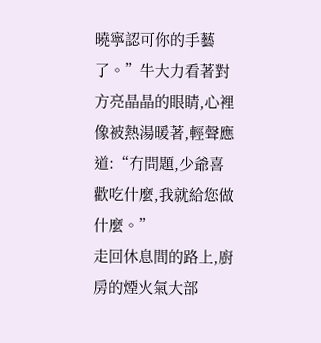曉寧認可你的手藝了。”牛大力看著對方亮晶晶的眼睛,心裡像被熱湯暖著,輕聲應道:“冇問題,少爺喜歡吃什麼,我就給您做什麼。”
走回休息間的路上,廚房的煙火氣大部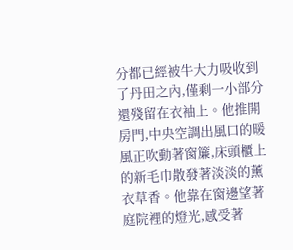分都已經被牛大力吸收到了丹田之內,僅剩一小部分還殘留在衣袖上。他推開房門,中央空調出風口的暖風正吹動著窗簾,床頭櫃上的新毛巾散發著淡淡的薰衣草香。他靠在窗邊望著庭院裡的燈光,感受著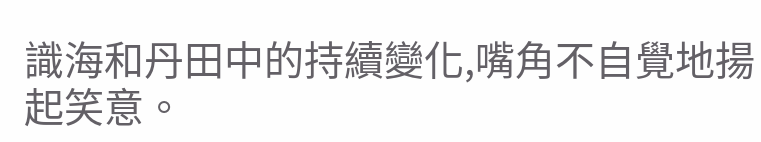識海和丹田中的持續變化,嘴角不自覺地揚起笑意。